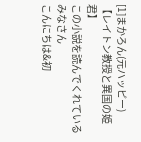[1]まかろん(元ハッピー)
【レイトン教授と異国の姫君】
この小説を読んでくれているみなさん
こんにちは&初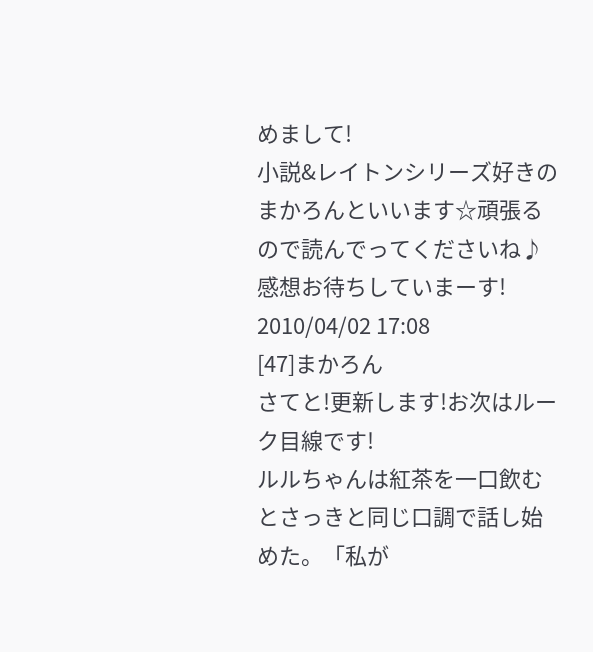めまして!
小説&レイトンシリーズ好きのまかろんといいます☆頑張るので読んでってくださいね♪
感想お待ちしていまーす!
2010/04/02 17:08
[47]まかろん
さてと!更新します!お次はルーク目線です!
ルルちゃんは紅茶を一口飲むとさっきと同じ口調で話し始めた。「私が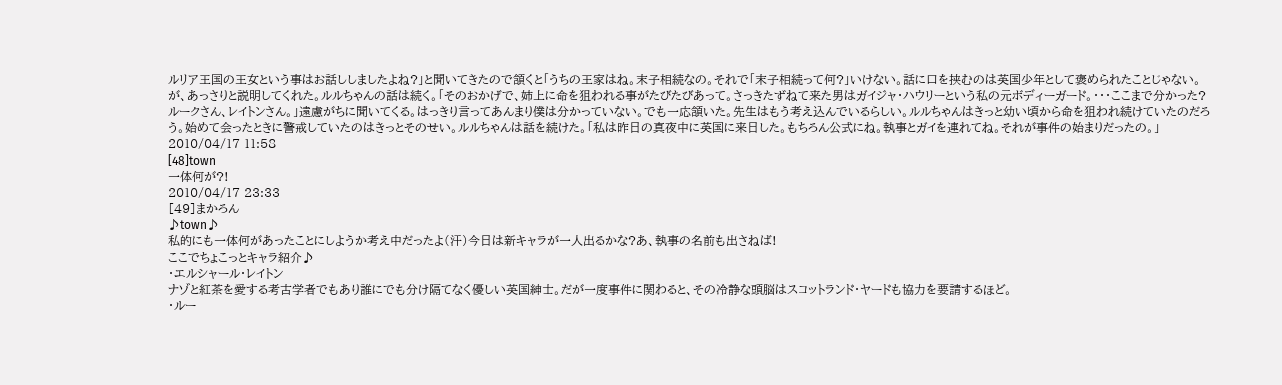ルリア王国の王女という事はお話ししましたよね?」と聞いてきたので頷くと「うちの王家はね。末子相続なの。それで「末子相続って何?」いけない。話に口を挟むのは英国少年として褒められたことじゃない。が、あっさりと説明してくれた。ルルちゃんの話は続く。「そのおかげで、姉上に命を狙われる事がたびたびあって。さっきたずねて来た男はガイジャ・ハウリーという私の元ボディーガード。・・・ここまで分かった?ルークさん、レイトンさん。」遠慮がちに聞いてくる。はっきり言ってあんまり僕は分かっていない。でも一応頷いた。先生はもう考え込んでいるらしい。ルルちゃんはきっと幼い頃から命を狙われ続けていたのだろう。始めて会ったときに警戒していたのはきっとそのせい。ルルちゃんは話を続けた。「私は昨日の真夜中に英国に来日した。もちろん公式にね。執事とガイを連れてね。それが事件の始まりだったの。」
2010/04/17 11:58
[48]town
一体何が?!
2010/04/17 23:33
[49]まかろん
♪town♪
私的にも一体何があったことにしようか考え中だったよ(汗)今日は新キャラが一人出るかな?あ、執事の名前も出さねば!
ここでちょこっとキャラ紹介♪
・エルシャール・レイトン
ナゾと紅茶を愛する考古学者でもあり誰にでも分け隔てなく優しい英国紳士。だが一度事件に関わると、その冷静な頭脳はスコットランド・ヤードも協力を要請するほど。
・ルー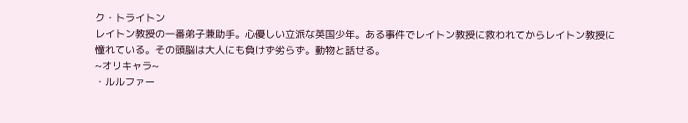ク・トライトン
レイトン教授の一番弟子兼助手。心優しい立派な英国少年。ある事件でレイトン教授に救われてからレイトン教授に憧れている。その頭脳は大人にも負けず劣らず。動物と話せる。
~オリキャラ~
・ルルファー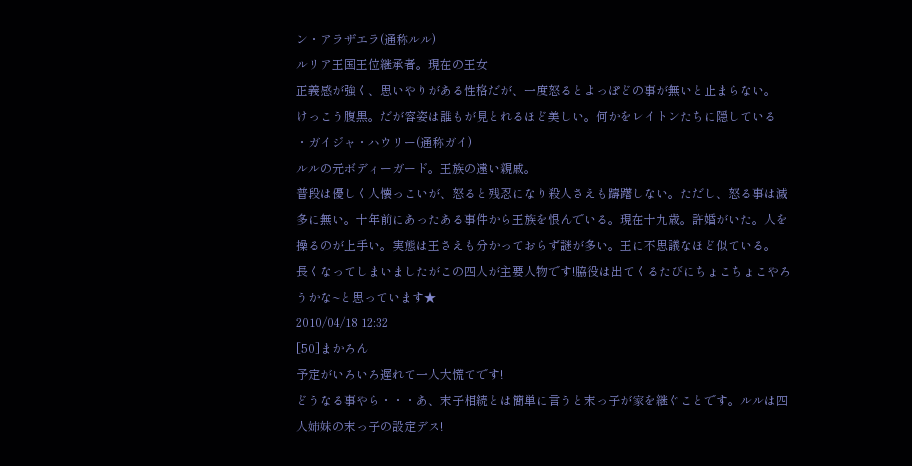ン・アラザエラ(通称ルル)
ルリア王国王位継承者。現在の王女
正義感が強く、思いやりがある性格だが、一度怒るとよっぽどの事が無いと止まらない。
けっこう腹黒。だが容姿は誰もが見とれるほど美しい。何かをレイトンたちに隠している
・ガイジャ・ハウリー(通称ガイ)
ルルの元ボディーガード。王族の遠い親戚。
普段は優しく人懐っこいが、怒ると残忍になり殺人さえも躊躇しない。ただし、怒る事は滅多に無い。十年前にあったある事件から王族を恨んでいる。現在十九歳。許婚がいた。人を操るのが上手い。実態は王さえも分かっておらず謎が多い。王に不思議なほど似ている。
長くなってしまいましたがこの四人が主要人物です!脇役は出てくるたびにちょこちょこやろうかな~と思っています★
2010/04/18 12:32
[50]まかろん
予定がいろいろ遅れて一人大慌てです!
どうなる事やら・・・あ、末子相続とは簡単に言うと末っ子が家を継ぐことです。ルルは四人姉妹の末っ子の設定デス!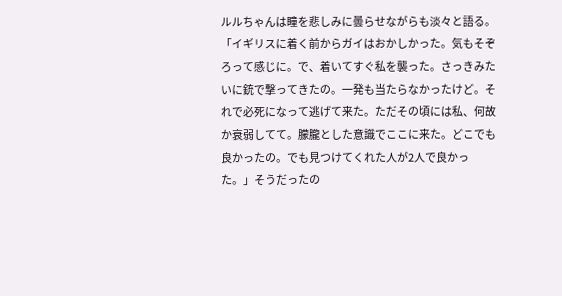ルルちゃんは瞳を悲しみに曇らせながらも淡々と語る。「イギリスに着く前からガイはおかしかった。気もそぞろって感じに。で、着いてすぐ私を襲った。さっきみたいに銃で撃ってきたの。一発も当たらなかったけど。それで必死になって逃げて来た。ただその頃には私、何故か衰弱してて。朦朧とした意識でここに来た。どこでも良かったの。でも見つけてくれた人が2人で良かった。」そうだったの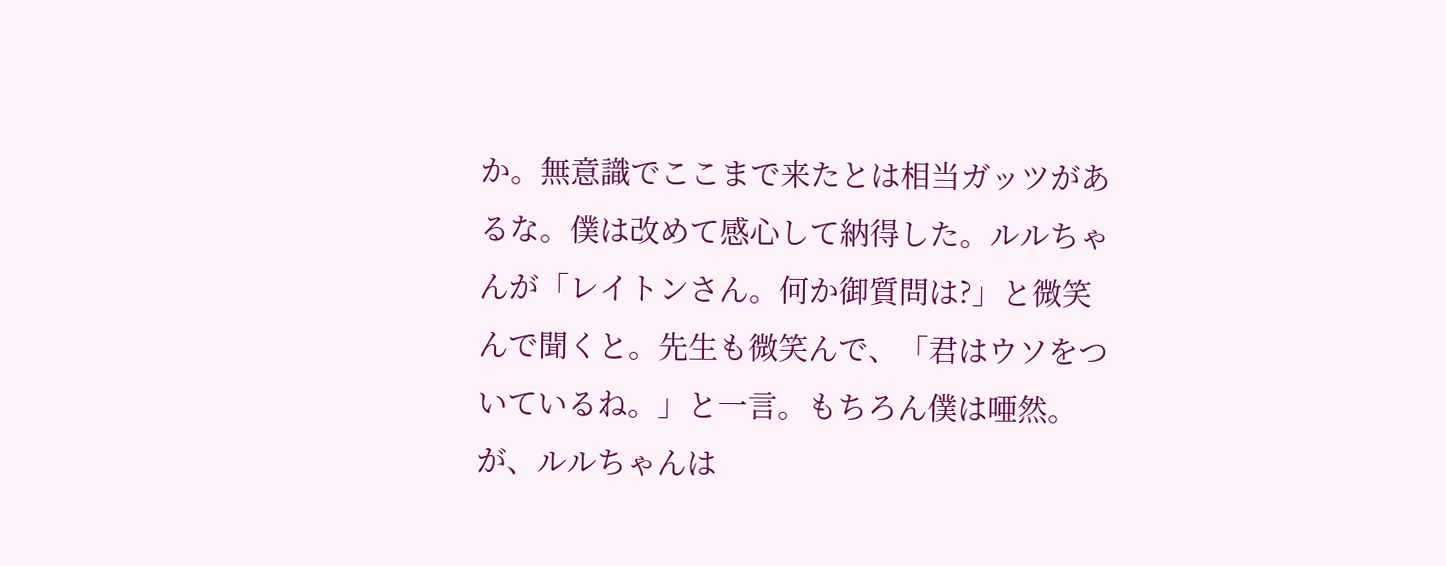か。無意識でここまで来たとは相当ガッツがあるな。僕は改めて感心して納得した。ルルちゃんが「レイトンさん。何か御質問は?」と微笑んで聞くと。先生も微笑んで、「君はウソをついているね。」と一言。もちろん僕は唖然。が、ルルちゃんは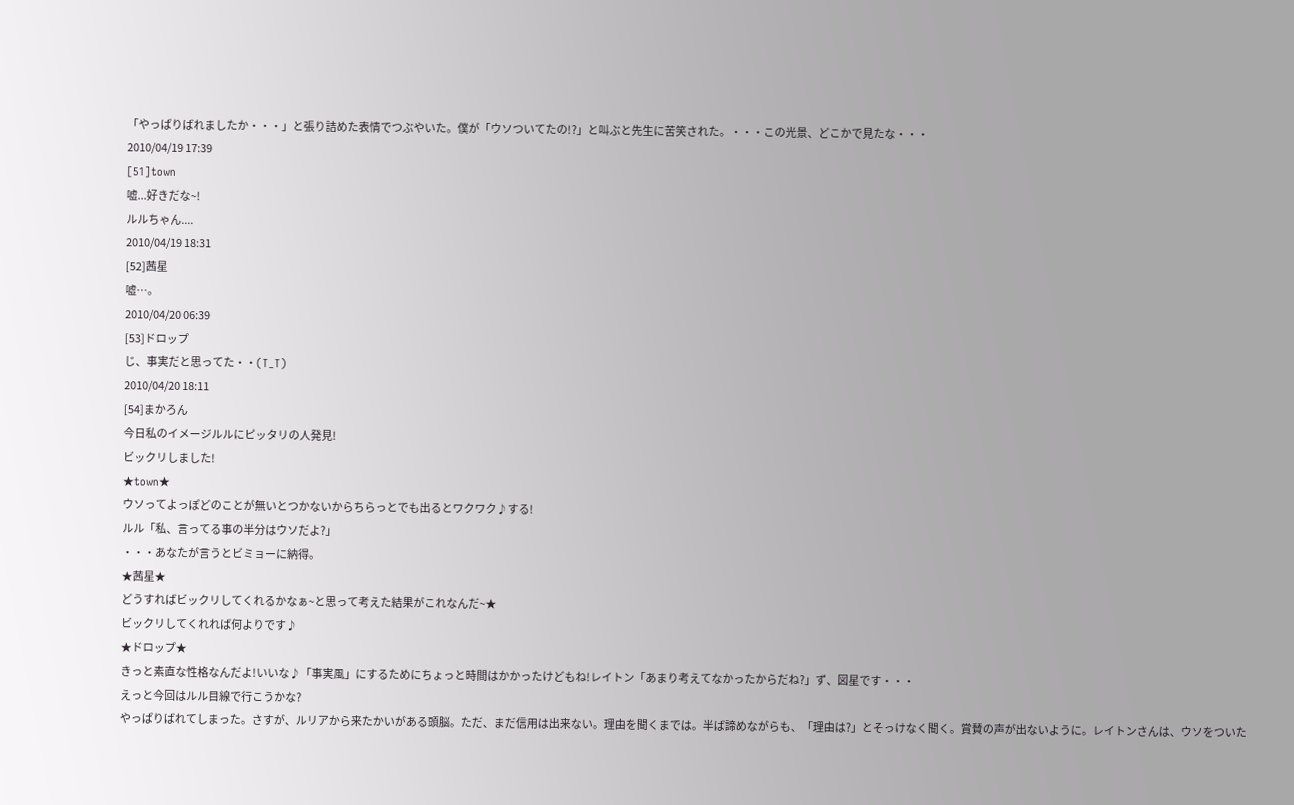「やっぱりばれましたか・・・」と張り詰めた表情でつぶやいた。僕が「ウソついてたの!?」と叫ぶと先生に苦笑された。・・・この光景、どこかで見たな・・・
2010/04/19 17:39
[51]town
嘘...好きだな~!
ルルちゃん....
2010/04/19 18:31
[52]茜星
嘘…。
2010/04/20 06:39
[53]ドロップ
じ、事実だと思ってた・・(T_T)
2010/04/20 18:11
[54]まかろん
今日私のイメージルルにピッタリの人発見!
ビックリしました!
★town★
ウソってよっぽどのことが無いとつかないからちらっとでも出るとワクワク♪する!
ルル「私、言ってる事の半分はウソだよ?」
・・・あなたが言うとビミョーに納得。
★茜星★
どうすればビックリしてくれるかなぁ~と思って考えた結果がこれなんだ~★
ビックリしてくれれば何よりです♪
★ドロップ★
きっと素直な性格なんだよ!いいな♪「事実風」にするためにちょっと時間はかかったけどもね!レイトン「あまり考えてなかったからだね?」ず、図星です・・・
えっと今回はルル目線で行こうかな?
やっぱりばれてしまった。さすが、ルリアから来たかいがある頭脳。ただ、まだ信用は出来ない。理由を聞くまでは。半ば諦めながらも、「理由は?」とそっけなく聞く。賞賛の声が出ないように。レイトンさんは、ウソをついた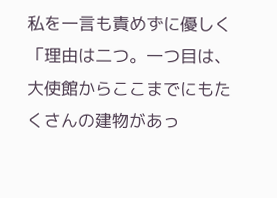私を一言も責めずに優しく「理由は二つ。一つ目は、大使館からここまでにもたくさんの建物があっ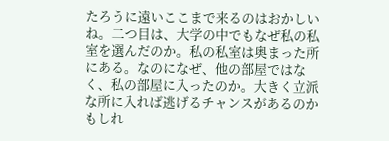たろうに遠いここまで来るのはおかしいね。二つ目は、大学の中でもなぜ私の私室を選んだのか。私の私室は奥まった所にある。なのになぜ、他の部屋ではなく、私の部屋に入ったのか。大きく立派な所に入れば逃げるチャンスがあるのかもしれ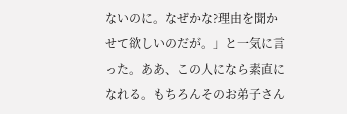ないのに。なぜかな?理由を聞かせて欲しいのだが。」と一気に言った。ああ、この人になら素直になれる。もちろんそのお弟子さん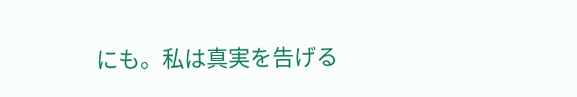にも。私は真実を告げる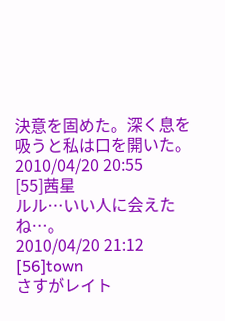決意を固めた。深く息を吸うと私は口を開いた。
2010/04/20 20:55
[55]茜星
ルル…いい人に会えたね…。
2010/04/20 21:12
[56]town
さすがレイト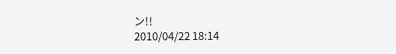ン!!
2010/04/22 18:14